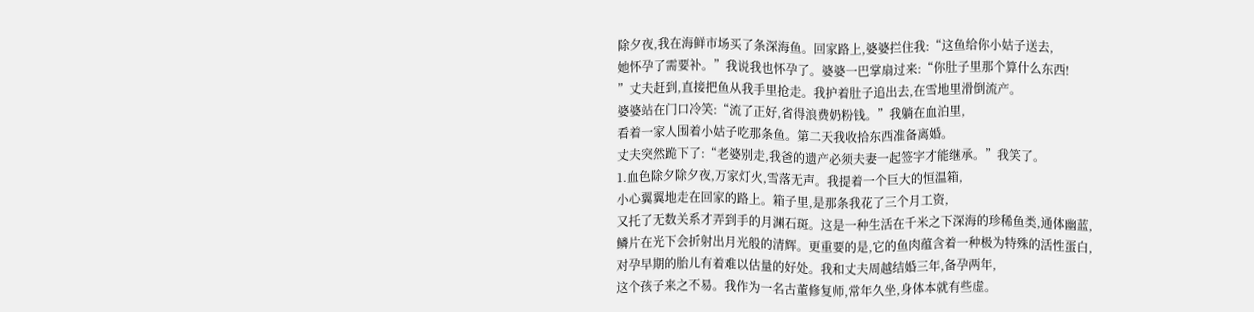除夕夜,我在海鲜市场买了条深海鱼。回家路上,婆婆拦住我:“这鱼给你小姑子送去,
她怀孕了需要补。”我说我也怀孕了。婆婆一巴掌扇过来:“你肚子里那个算什么东西!
”丈夫赶到,直接把鱼从我手里抢走。我护着肚子追出去,在雪地里滑倒流产。
婆婆站在门口冷笑:“流了正好,省得浪费奶粉钱。”我躺在血泊里,
看着一家人围着小姑子吃那条鱼。第二天我收拾东西准备离婚。
丈夫突然跪下了:“老婆别走,我爸的遗产必须夫妻一起签字才能继承。”我笑了。
1.血色除夕除夕夜,万家灯火,雪落无声。我提着一个巨大的恒温箱,
小心翼翼地走在回家的路上。箱子里,是那条我花了三个月工资,
又托了无数关系才弄到手的月渊石斑。这是一种生活在千米之下深海的珍稀鱼类,通体幽蓝,
鳞片在光下会折射出月光般的清辉。更重要的是,它的鱼肉蕴含着一种极为特殊的活性蛋白,
对孕早期的胎儿有着难以估量的好处。我和丈夫周越结婚三年,备孕两年,
这个孩子来之不易。我作为一名古董修复师,常年久坐,身体本就有些虚。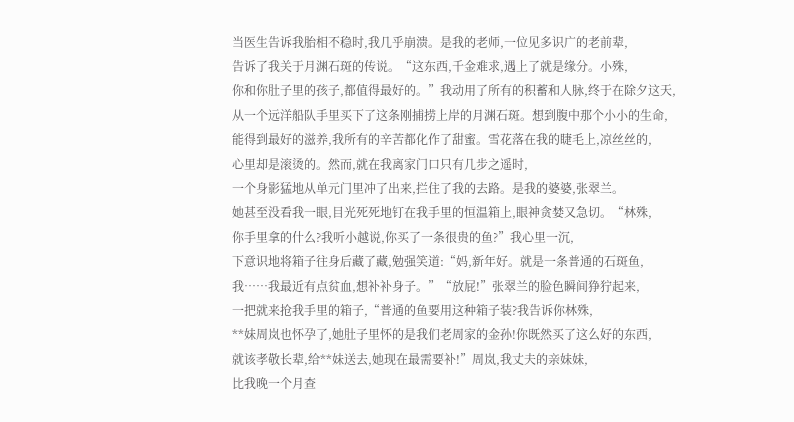当医生告诉我胎相不稳时,我几乎崩溃。是我的老师,一位见多识广的老前辈,
告诉了我关于月渊石斑的传说。“这东西,千金难求,遇上了就是缘分。小殊,
你和你肚子里的孩子,都值得最好的。”我动用了所有的积蓄和人脉,终于在除夕这天,
从一个远洋船队手里买下了这条刚捕捞上岸的月渊石斑。想到腹中那个小小的生命,
能得到最好的滋养,我所有的辛苦都化作了甜蜜。雪花落在我的睫毛上,凉丝丝的,
心里却是滚烫的。然而,就在我离家门口只有几步之遥时,
一个身影猛地从单元门里冲了出来,拦住了我的去路。是我的婆婆,张翠兰。
她甚至没看我一眼,目光死死地钉在我手里的恒温箱上,眼神贪婪又急切。“林殊,
你手里拿的什么?我听小越说,你买了一条很贵的鱼?”我心里一沉,
下意识地将箱子往身后藏了藏,勉强笑道:“妈,新年好。就是一条普通的石斑鱼,
我……我最近有点贫血,想补补身子。”“放屁!”张翠兰的脸色瞬间狰狞起来,
一把就来抢我手里的箱子,“普通的鱼要用这种箱子装?我告诉你林殊,
**妹周岚也怀孕了,她肚子里怀的是我们老周家的金孙!你既然买了这么好的东西,
就该孝敬长辈,给**妹送去,她现在最需要补!”周岚,我丈夫的亲妹妹,
比我晚一个月查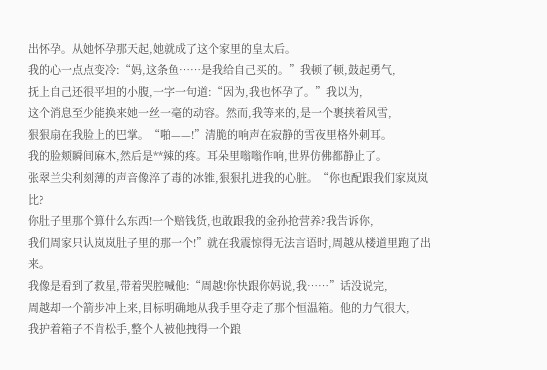出怀孕。从她怀孕那天起,她就成了这个家里的皇太后。
我的心一点点变冷:“妈,这条鱼……是我给自己买的。”我顿了顿,鼓起勇气,
抚上自己还很平坦的小腹,一字一句道:“因为,我也怀孕了。”我以为,
这个消息至少能换来她一丝一毫的动容。然而,我等来的,是一个裹挟着风雪,
狠狠扇在我脸上的巴掌。“啪——!”清脆的响声在寂静的雪夜里格外刺耳。
我的脸颊瞬间麻木,然后是**辣的疼。耳朵里嗡嗡作响,世界仿佛都静止了。
张翠兰尖利刻薄的声音像淬了毒的冰锥,狠狠扎进我的心脏。“你也配跟我们家岚岚比?
你肚子里那个算什么东西!一个赔钱货,也敢跟我的金孙抢营养?我告诉你,
我们周家只认岚岚肚子里的那一个!”就在我震惊得无法言语时,周越从楼道里跑了出来。
我像是看到了救星,带着哭腔喊他:“周越!你快跟你妈说,我……”话没说完,
周越却一个箭步冲上来,目标明确地从我手里夺走了那个恒温箱。他的力气很大,
我护着箱子不肯松手,整个人被他拽得一个踉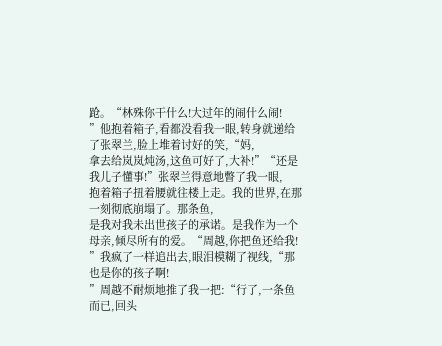跄。“林殊你干什么!大过年的闹什么闹!
”他抱着箱子,看都没看我一眼,转身就递给了张翠兰,脸上堆着讨好的笑,“妈,
拿去给岚岚炖汤,这鱼可好了,大补!”“还是我儿子懂事!”张翠兰得意地瞥了我一眼,
抱着箱子扭着腰就往楼上走。我的世界,在那一刻彻底崩塌了。那条鱼,
是我对我未出世孩子的承诺。是我作为一个母亲,倾尽所有的爱。“周越,你把鱼还给我!
”我疯了一样追出去,眼泪模糊了视线,“那也是你的孩子啊!
”周越不耐烦地推了我一把:“行了,一条鱼而已,回头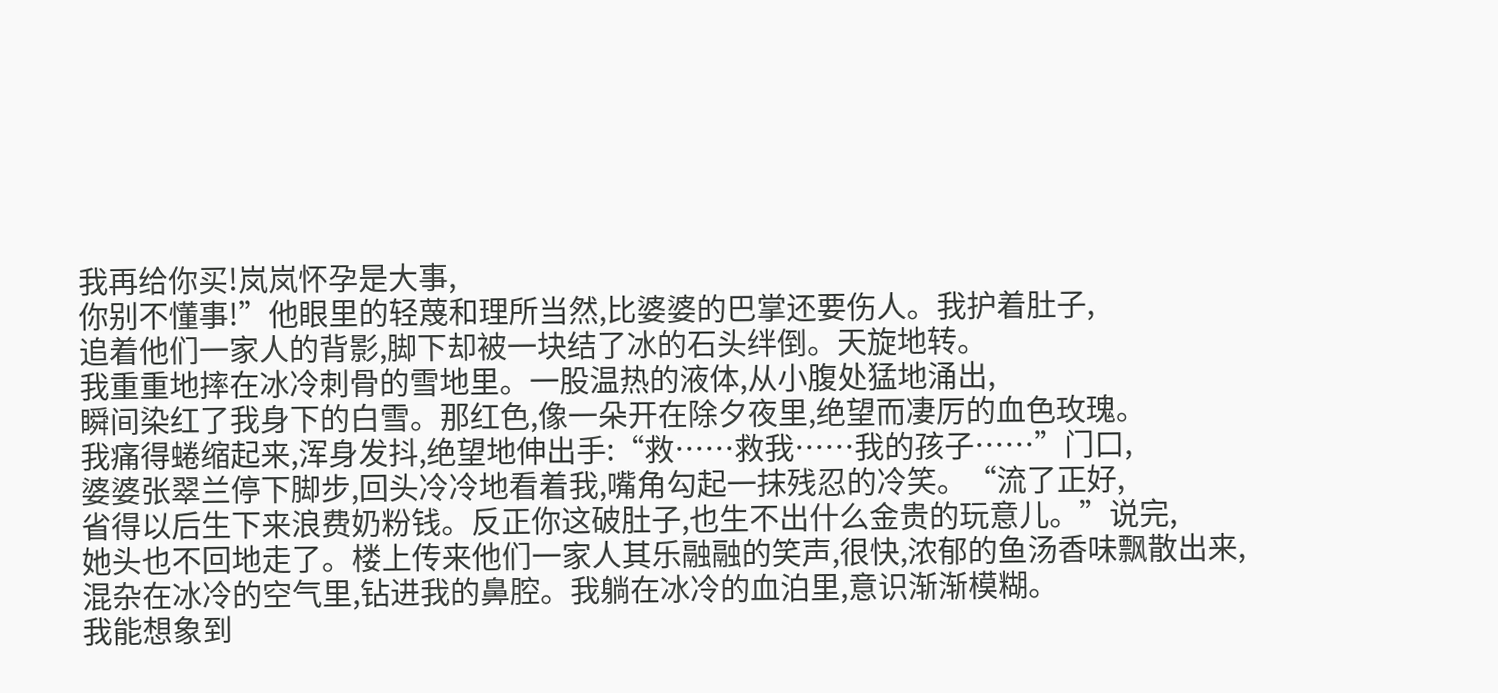我再给你买!岚岚怀孕是大事,
你别不懂事!”他眼里的轻蔑和理所当然,比婆婆的巴掌还要伤人。我护着肚子,
追着他们一家人的背影,脚下却被一块结了冰的石头绊倒。天旋地转。
我重重地摔在冰冷刺骨的雪地里。一股温热的液体,从小腹处猛地涌出,
瞬间染红了我身下的白雪。那红色,像一朵开在除夕夜里,绝望而凄厉的血色玫瑰。
我痛得蜷缩起来,浑身发抖,绝望地伸出手:“救……救我……我的孩子……”门口,
婆婆张翠兰停下脚步,回头冷冷地看着我,嘴角勾起一抹残忍的冷笑。“流了正好,
省得以后生下来浪费奶粉钱。反正你这破肚子,也生不出什么金贵的玩意儿。”说完,
她头也不回地走了。楼上传来他们一家人其乐融融的笑声,很快,浓郁的鱼汤香味飘散出来,
混杂在冰冷的空气里,钻进我的鼻腔。我躺在冰冷的血泊里,意识渐渐模糊。
我能想象到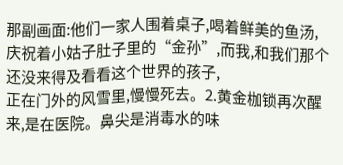那副画面:他们一家人围着桌子,喝着鲜美的鱼汤,
庆祝着小姑子肚子里的“金孙”,而我,和我们那个还没来得及看看这个世界的孩子,
正在门外的风雪里,慢慢死去。2.黄金枷锁再次醒来,是在医院。鼻尖是消毒水的味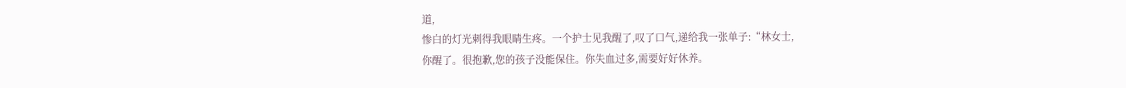道,
惨白的灯光刺得我眼睛生疼。一个护士见我醒了,叹了口气,递给我一张单子:“林女士,
你醒了。很抱歉,您的孩子没能保住。你失血过多,需要好好休养。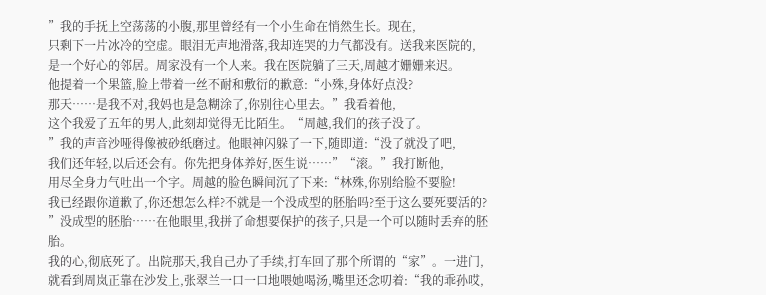”我的手抚上空荡荡的小腹,那里曾经有一个小生命在悄然生长。现在,
只剩下一片冰冷的空虚。眼泪无声地滑落,我却连哭的力气都没有。送我来医院的,
是一个好心的邻居。周家没有一个人来。我在医院躺了三天,周越才姗姗来迟。
他提着一个果篮,脸上带着一丝不耐和敷衍的歉意:“小殊,身体好点没?
那天……是我不对,我妈也是急糊涂了,你别往心里去。”我看着他,
这个我爱了五年的男人,此刻却觉得无比陌生。“周越,我们的孩子没了。
”我的声音沙哑得像被砂纸磨过。他眼神闪躲了一下,随即道:“没了就没了吧,
我们还年轻,以后还会有。你先把身体养好,医生说……”“滚。”我打断他,
用尽全身力气吐出一个字。周越的脸色瞬间沉了下来:“林殊,你别给脸不要脸!
我已经跟你道歉了,你还想怎么样?不就是一个没成型的胚胎吗?至于这么要死要活的?
”没成型的胚胎……在他眼里,我拼了命想要保护的孩子,只是一个可以随时丢弃的胚胎。
我的心,彻底死了。出院那天,我自己办了手续,打车回了那个所谓的“家”。一进门,
就看到周岚正靠在沙发上,张翠兰一口一口地喂她喝汤,嘴里还念叨着:“我的乖孙哎,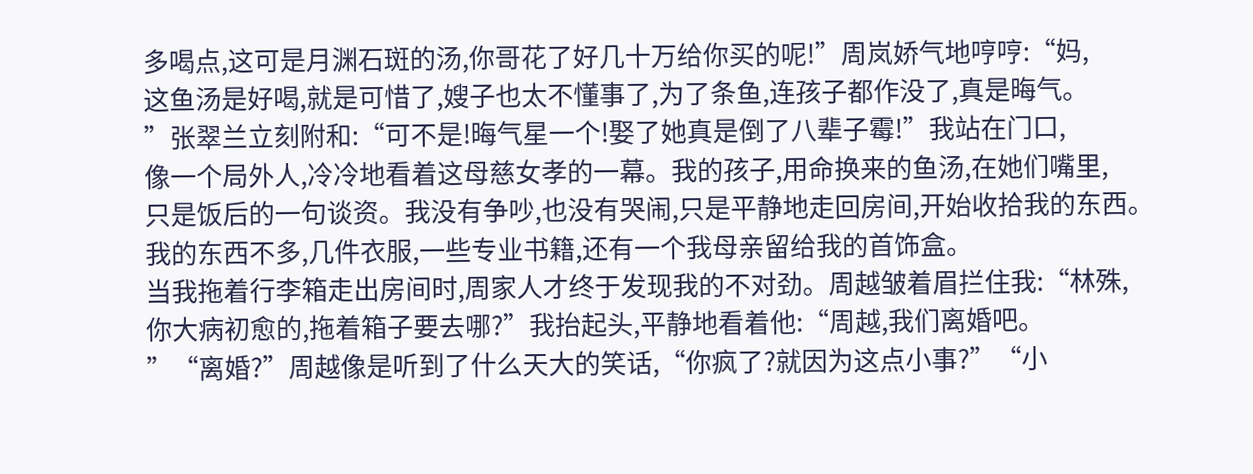多喝点,这可是月渊石斑的汤,你哥花了好几十万给你买的呢!”周岚娇气地哼哼:“妈,
这鱼汤是好喝,就是可惜了,嫂子也太不懂事了,为了条鱼,连孩子都作没了,真是晦气。
”张翠兰立刻附和:“可不是!晦气星一个!娶了她真是倒了八辈子霉!”我站在门口,
像一个局外人,冷冷地看着这母慈女孝的一幕。我的孩子,用命换来的鱼汤,在她们嘴里,
只是饭后的一句谈资。我没有争吵,也没有哭闹,只是平静地走回房间,开始收拾我的东西。
我的东西不多,几件衣服,一些专业书籍,还有一个我母亲留给我的首饰盒。
当我拖着行李箱走出房间时,周家人才终于发现我的不对劲。周越皱着眉拦住我:“林殊,
你大病初愈的,拖着箱子要去哪?”我抬起头,平静地看着他:“周越,我们离婚吧。
”“离婚?”周越像是听到了什么天大的笑话,“你疯了?就因为这点小事?”“小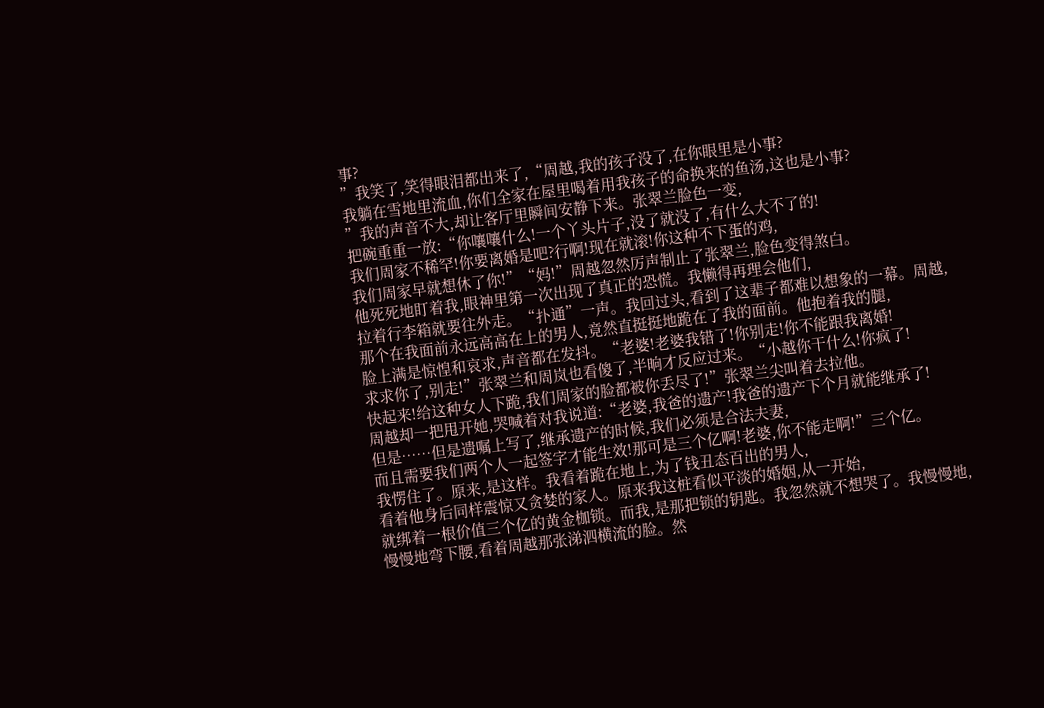事?
”我笑了,笑得眼泪都出来了,“周越,我的孩子没了,在你眼里是小事?
我躺在雪地里流血,你们全家在屋里喝着用我孩子的命换来的鱼汤,这也是小事?
”我的声音不大,却让客厅里瞬间安静下来。张翠兰脸色一变,
把碗重重一放:“你嚷嚷什么!一个丫头片子,没了就没了,有什么大不了的!
我们周家不稀罕!你要离婚是吧?行啊!现在就滚!你这种不下蛋的鸡,
我们周家早就想休了你!”“妈!”周越忽然厉声制止了张翠兰,脸色变得煞白。
他死死地盯着我,眼神里第一次出现了真正的恐慌。我懒得再理会他们,
拉着行李箱就要往外走。“扑通”一声。我回过头,看到了这辈子都难以想象的一幕。周越,
那个在我面前永远高高在上的男人,竟然直挺挺地跪在了我的面前。他抱着我的腿,
脸上满是惊惶和哀求,声音都在发抖。“老婆!老婆我错了!你别走!你不能跟我离婚!
求求你了,别走!”张翠兰和周岚也看傻了,半晌才反应过来。“小越你干什么!你疯了!
快起来!给这种女人下跪,我们周家的脸都被你丢尽了!”张翠兰尖叫着去拉他。
周越却一把甩开她,哭喊着对我说道:“老婆,我爸的遗产!我爸的遗产下个月就能继承了!
但是……但是遗嘱上写了,继承遗产的时候,我们必须是合法夫妻,
而且需要我们两个人一起签字才能生效!那可是三个亿啊!老婆,你不能走啊!”三个亿。
我愣住了。原来,是这样。我看着跪在地上,为了钱丑态百出的男人,
看着他身后同样震惊又贪婪的家人。原来我这桩看似平淡的婚姻,从一开始,
就绑着一根价值三个亿的黄金枷锁。而我,是那把锁的钥匙。我忽然就不想哭了。我慢慢地,
慢慢地弯下腰,看着周越那张涕泗横流的脸。然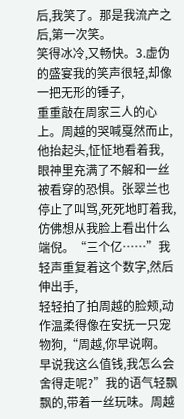后,我笑了。那是我流产之后,第一次笑。
笑得冰冷,又畅快。3.虚伪的盛宴我的笑声很轻,却像一把无形的锤子,
重重敲在周家三人的心上。周越的哭喊戛然而止,他抬起头,怔怔地看着我,
眼神里充满了不解和一丝被看穿的恐惧。张翠兰也停止了叫骂,死死地盯着我,
仿佛想从我脸上看出什么端倪。“三个亿……”我轻声重复着这个数字,然后伸出手,
轻轻拍了拍周越的脸颊,动作温柔得像在安抚一只宠物狗,“周越,你早说啊。
早说我这么值钱,我怎么会舍得走呢?”我的语气轻飘飘的,带着一丝玩味。周越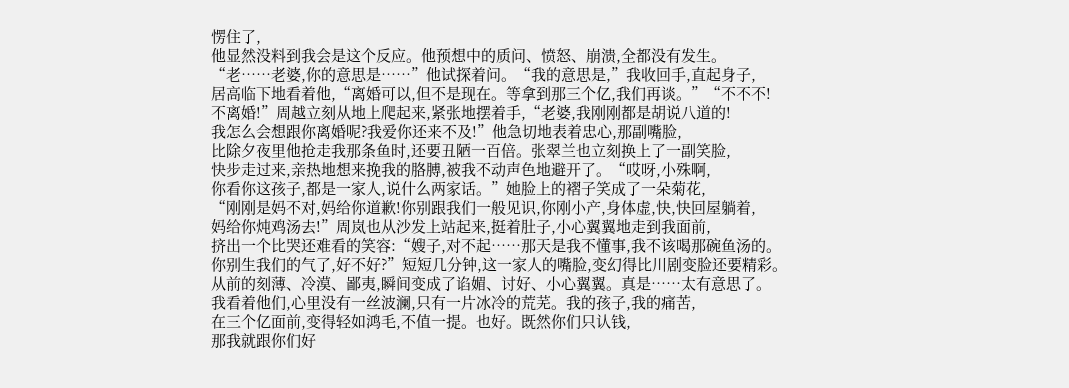愣住了,
他显然没料到我会是这个反应。他预想中的质问、愤怒、崩溃,全都没有发生。
“老……老婆,你的意思是……”他试探着问。“我的意思是,”我收回手,直起身子,
居高临下地看着他,“离婚可以,但不是现在。等拿到那三个亿,我们再谈。”“不不不!
不离婚!”周越立刻从地上爬起来,紧张地摆着手,“老婆,我刚刚都是胡说八道的!
我怎么会想跟你离婚呢?我爱你还来不及!”他急切地表着忠心,那副嘴脸,
比除夕夜里他抢走我那条鱼时,还要丑陋一百倍。张翠兰也立刻换上了一副笑脸,
快步走过来,亲热地想来挽我的胳膊,被我不动声色地避开了。“哎呀,小殊啊,
你看你这孩子,都是一家人,说什么两家话。”她脸上的褶子笑成了一朵菊花,
“刚刚是妈不对,妈给你道歉!你别跟我们一般见识,你刚小产,身体虚,快,快回屋躺着,
妈给你炖鸡汤去!”周岚也从沙发上站起来,挺着肚子,小心翼翼地走到我面前,
挤出一个比哭还难看的笑容:“嫂子,对不起……那天是我不懂事,我不该喝那碗鱼汤的。
你别生我们的气了,好不好?”短短几分钟,这一家人的嘴脸,变幻得比川剧变脸还要精彩。
从前的刻薄、冷漠、鄙夷,瞬间变成了谄媚、讨好、小心翼翼。真是……太有意思了。
我看着他们,心里没有一丝波澜,只有一片冰冷的荒芜。我的孩子,我的痛苦,
在三个亿面前,变得轻如鸿毛,不值一提。也好。既然你们只认钱,
那我就跟你们好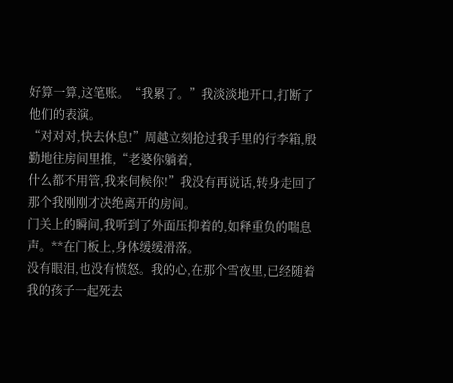好算一算,这笔账。“我累了。”我淡淡地开口,打断了他们的表演。
“对对对,快去休息!”周越立刻抢过我手里的行李箱,殷勤地往房间里推,“老婆你躺着,
什么都不用管,我来伺候你!”我没有再说话,转身走回了那个我刚刚才决绝离开的房间。
门关上的瞬间,我听到了外面压抑着的,如释重负的喘息声。**在门板上,身体缓缓滑落。
没有眼泪,也没有愤怒。我的心,在那个雪夜里,已经随着我的孩子一起死去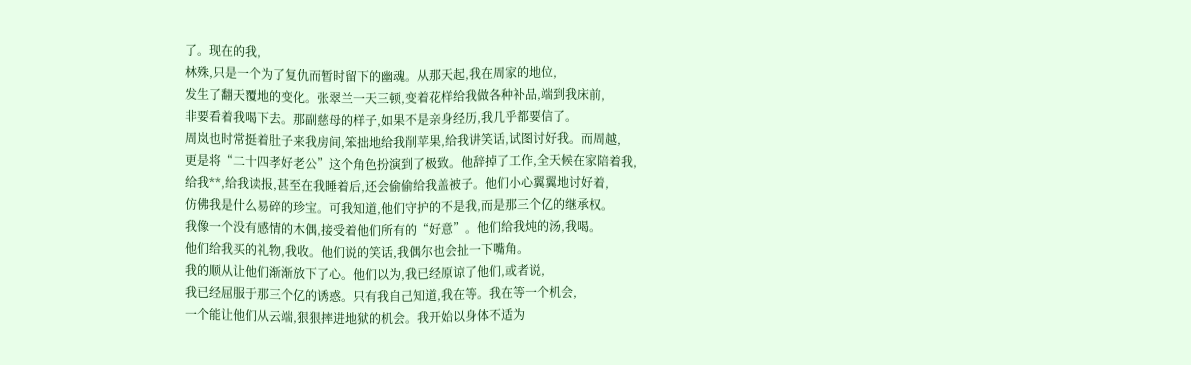了。现在的我,
林殊,只是一个为了复仇而暂时留下的幽魂。从那天起,我在周家的地位,
发生了翻天覆地的变化。张翠兰一天三顿,变着花样给我做各种补品,端到我床前,
非要看着我喝下去。那副慈母的样子,如果不是亲身经历,我几乎都要信了。
周岚也时常挺着肚子来我房间,笨拙地给我削苹果,给我讲笑话,试图讨好我。而周越,
更是将“二十四孝好老公”这个角色扮演到了极致。他辞掉了工作,全天候在家陪着我,
给我**,给我读报,甚至在我睡着后,还会偷偷给我盖被子。他们小心翼翼地讨好着,
仿佛我是什么易碎的珍宝。可我知道,他们守护的不是我,而是那三个亿的继承权。
我像一个没有感情的木偶,接受着他们所有的“好意”。他们给我炖的汤,我喝。
他们给我买的礼物,我收。他们说的笑话,我偶尔也会扯一下嘴角。
我的顺从让他们渐渐放下了心。他们以为,我已经原谅了他们,或者说,
我已经屈服于那三个亿的诱惑。只有我自己知道,我在等。我在等一个机会,
一个能让他们从云端,狠狠摔进地狱的机会。我开始以身体不适为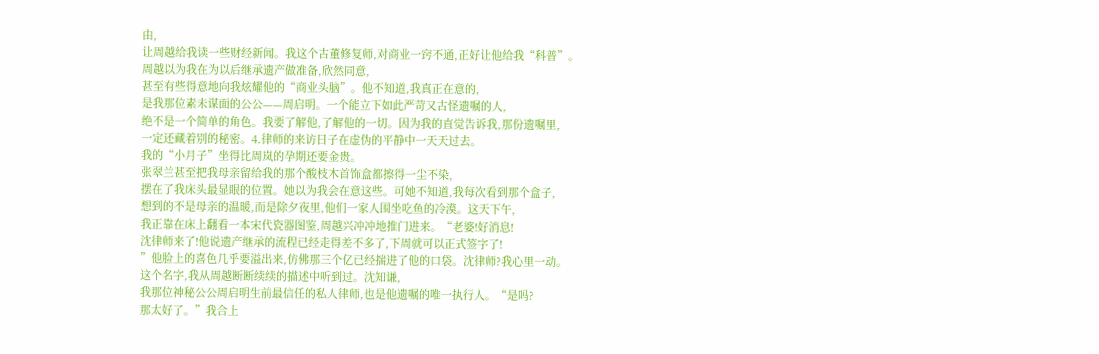由,
让周越给我读一些财经新闻。我这个古董修复师,对商业一窍不通,正好让他给我“科普”。
周越以为我在为以后继承遗产做准备,欣然同意,
甚至有些得意地向我炫耀他的“商业头脑”。他不知道,我真正在意的,
是我那位素未谋面的公公——周启明。一个能立下如此严苛又古怪遗嘱的人,
绝不是一个简单的角色。我要了解他,了解他的一切。因为我的直觉告诉我,那份遗嘱里,
一定还藏着别的秘密。4.律师的来访日子在虚伪的平静中一天天过去。
我的“小月子”坐得比周岚的孕期还要金贵。
张翠兰甚至把我母亲留给我的那个酸枝木首饰盒都擦得一尘不染,
摆在了我床头最显眼的位置。她以为我会在意这些。可她不知道,我每次看到那个盒子,
想到的不是母亲的温暖,而是除夕夜里,他们一家人围坐吃鱼的冷漠。这天下午,
我正靠在床上翻看一本宋代瓷器图鉴,周越兴冲冲地推门进来。“老婆!好消息!
沈律师来了!他说遗产继承的流程已经走得差不多了,下周就可以正式签字了!
”他脸上的喜色几乎要溢出来,仿佛那三个亿已经揣进了他的口袋。沈律师?我心里一动。
这个名字,我从周越断断续续的描述中听到过。沈知谦,
我那位神秘公公周启明生前最信任的私人律师,也是他遗嘱的唯一执行人。“是吗?
那太好了。”我合上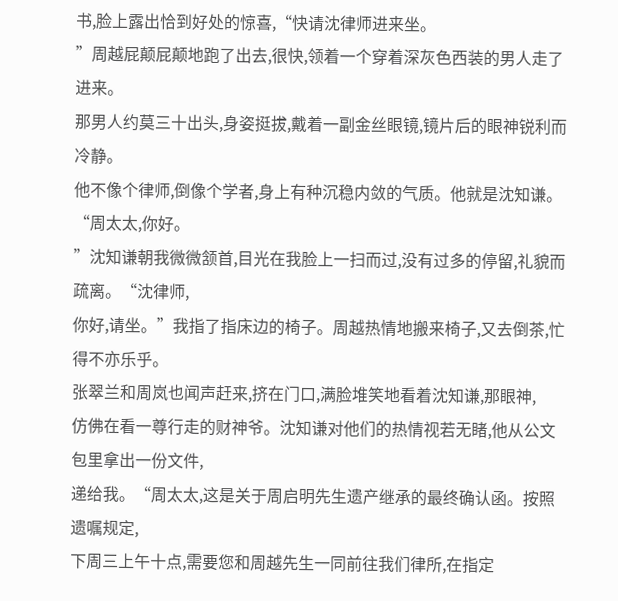书,脸上露出恰到好处的惊喜,“快请沈律师进来坐。
”周越屁颠屁颠地跑了出去,很快,领着一个穿着深灰色西装的男人走了进来。
那男人约莫三十出头,身姿挺拔,戴着一副金丝眼镜,镜片后的眼神锐利而冷静。
他不像个律师,倒像个学者,身上有种沉稳内敛的气质。他就是沈知谦。“周太太,你好。
”沈知谦朝我微微颔首,目光在我脸上一扫而过,没有过多的停留,礼貌而疏离。“沈律师,
你好,请坐。”我指了指床边的椅子。周越热情地搬来椅子,又去倒茶,忙得不亦乐乎。
张翠兰和周岚也闻声赶来,挤在门口,满脸堆笑地看着沈知谦,那眼神,
仿佛在看一尊行走的财神爷。沈知谦对他们的热情视若无睹,他从公文包里拿出一份文件,
递给我。“周太太,这是关于周启明先生遗产继承的最终确认函。按照遗嘱规定,
下周三上午十点,需要您和周越先生一同前往我们律所,在指定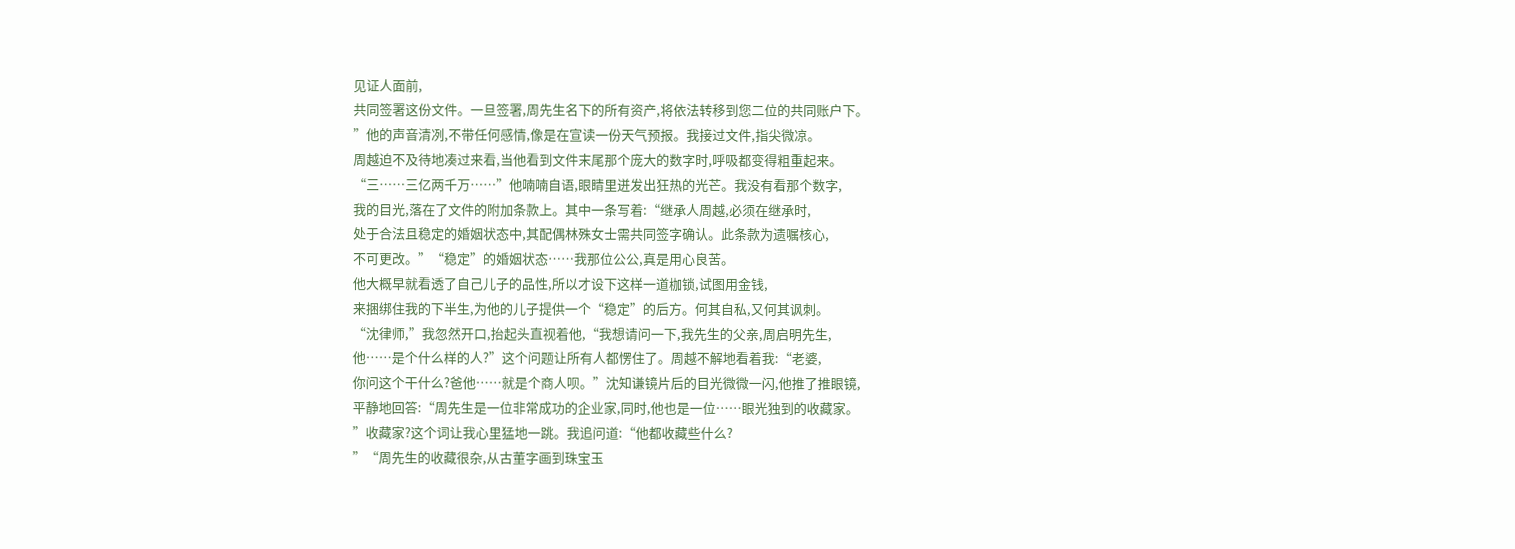见证人面前,
共同签署这份文件。一旦签署,周先生名下的所有资产,将依法转移到您二位的共同账户下。
”他的声音清冽,不带任何感情,像是在宣读一份天气预报。我接过文件,指尖微凉。
周越迫不及待地凑过来看,当他看到文件末尾那个庞大的数字时,呼吸都变得粗重起来。
“三……三亿两千万……”他喃喃自语,眼睛里迸发出狂热的光芒。我没有看那个数字,
我的目光,落在了文件的附加条款上。其中一条写着:“继承人周越,必须在继承时,
处于合法且稳定的婚姻状态中,其配偶林殊女士需共同签字确认。此条款为遗嘱核心,
不可更改。”“稳定”的婚姻状态……我那位公公,真是用心良苦。
他大概早就看透了自己儿子的品性,所以才设下这样一道枷锁,试图用金钱,
来捆绑住我的下半生,为他的儿子提供一个“稳定”的后方。何其自私,又何其讽刺。
“沈律师,”我忽然开口,抬起头直视着他,“我想请问一下,我先生的父亲,周启明先生,
他……是个什么样的人?”这个问题让所有人都愣住了。周越不解地看着我:“老婆,
你问这个干什么?爸他……就是个商人呗。”沈知谦镜片后的目光微微一闪,他推了推眼镜,
平静地回答:“周先生是一位非常成功的企业家,同时,他也是一位……眼光独到的收藏家。
”收藏家?这个词让我心里猛地一跳。我追问道:“他都收藏些什么?
”“周先生的收藏很杂,从古董字画到珠宝玉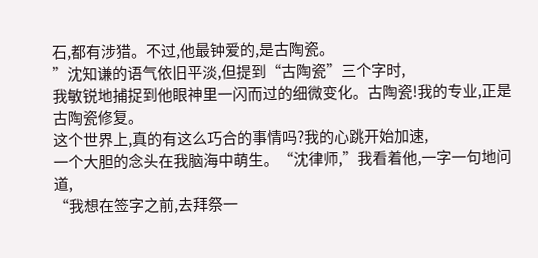石,都有涉猎。不过,他最钟爱的,是古陶瓷。
”沈知谦的语气依旧平淡,但提到“古陶瓷”三个字时,
我敏锐地捕捉到他眼神里一闪而过的细微变化。古陶瓷!我的专业,正是古陶瓷修复。
这个世界上,真的有这么巧合的事情吗?我的心跳开始加速,
一个大胆的念头在我脑海中萌生。“沈律师,”我看着他,一字一句地问道,
“我想在签字之前,去拜祭一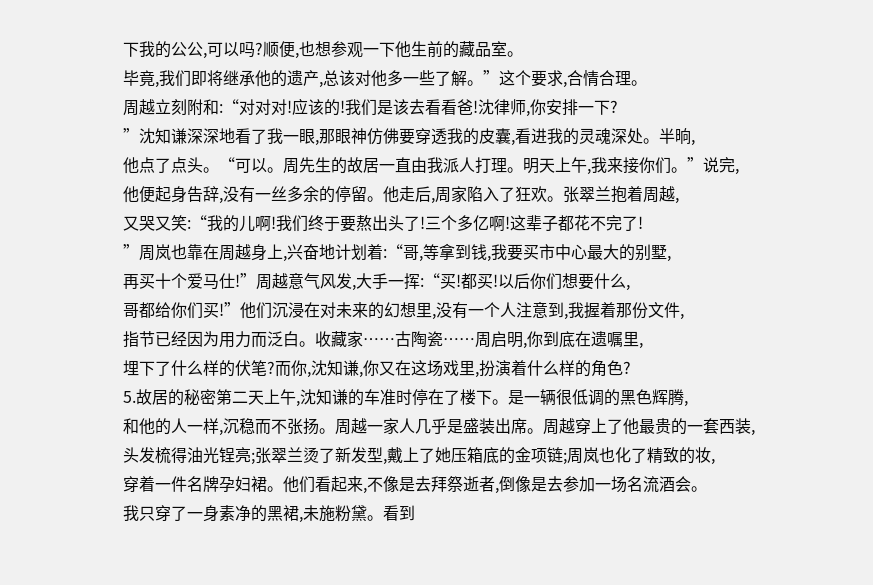下我的公公,可以吗?顺便,也想参观一下他生前的藏品室。
毕竟,我们即将继承他的遗产,总该对他多一些了解。”这个要求,合情合理。
周越立刻附和:“对对对!应该的!我们是该去看看爸!沈律师,你安排一下?
”沈知谦深深地看了我一眼,那眼神仿佛要穿透我的皮囊,看进我的灵魂深处。半晌,
他点了点头。“可以。周先生的故居一直由我派人打理。明天上午,我来接你们。”说完,
他便起身告辞,没有一丝多余的停留。他走后,周家陷入了狂欢。张翠兰抱着周越,
又哭又笑:“我的儿啊!我们终于要熬出头了!三个多亿啊!这辈子都花不完了!
”周岚也靠在周越身上,兴奋地计划着:“哥,等拿到钱,我要买市中心最大的别墅,
再买十个爱马仕!”周越意气风发,大手一挥:“买!都买!以后你们想要什么,
哥都给你们买!”他们沉浸在对未来的幻想里,没有一个人注意到,我握着那份文件,
指节已经因为用力而泛白。收藏家……古陶瓷……周启明,你到底在遗嘱里,
埋下了什么样的伏笔?而你,沈知谦,你又在这场戏里,扮演着什么样的角色?
5.故居的秘密第二天上午,沈知谦的车准时停在了楼下。是一辆很低调的黑色辉腾,
和他的人一样,沉稳而不张扬。周越一家人几乎是盛装出席。周越穿上了他最贵的一套西装,
头发梳得油光锃亮;张翠兰烫了新发型,戴上了她压箱底的金项链;周岚也化了精致的妆,
穿着一件名牌孕妇裙。他们看起来,不像是去拜祭逝者,倒像是去参加一场名流酒会。
我只穿了一身素净的黑裙,未施粉黛。看到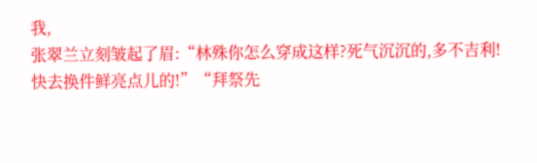我,
张翠兰立刻皱起了眉:“林殊你怎么穿成这样?死气沉沉的,多不吉利!
快去换件鲜亮点儿的!”“拜祭先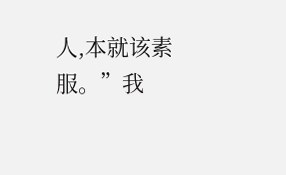人,本就该素服。”我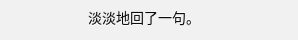淡淡地回了一句。